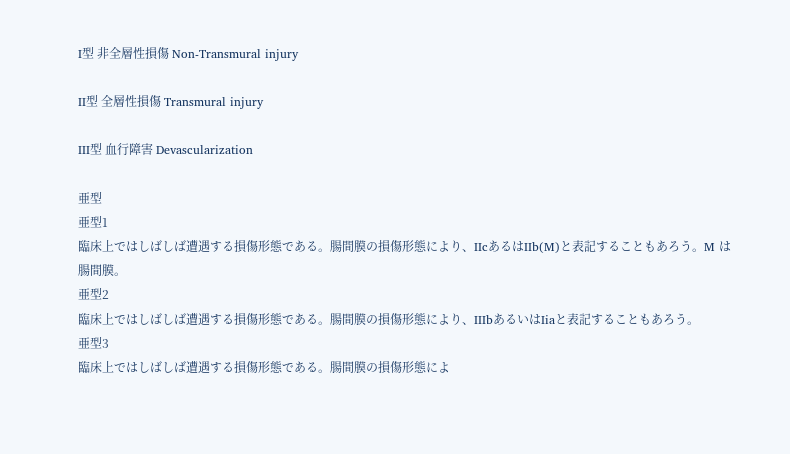I型 非全層性損傷 Non-Transmural injury

II型 全層性損傷 Transmural injury

III型 血行障害 Devascularization

亜型
亜型1
臨床上ではしばしば遭遇する損傷形態である。腸間膜の損傷形態により、IIcあるはIIb(M)と表記することもあろう。M は腸間膜。
亜型2
臨床上ではしばしば遭遇する損傷形態である。腸間膜の損傷形態により、IIIbあるいはIiaと表記することもあろう。
亜型3
臨床上ではしばしば遭遇する損傷形態である。腸間膜の損傷形態によ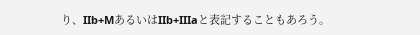り、IIb+MあるいはIIb+IIIaと表記することもあろう。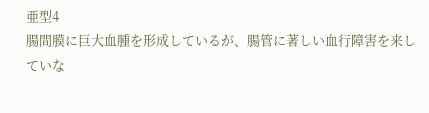亜型4
腸間膜に巨大血腫を形成しているが、腸管に著しい血行障害を来していな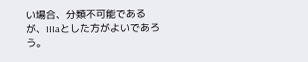い場合、分類不可能であるが、IIIaとした方がよいであろう。